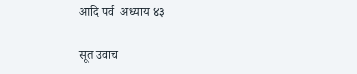आदि पर्व  अध्याय ४३

सूत उवाच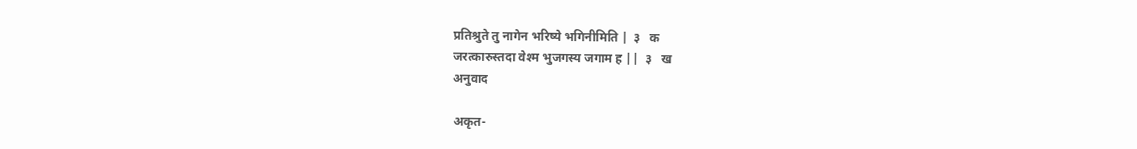प्रतिश्रुते तु नागेन भरिष्ये भगिनीमिति |  ३   क
जरत्कारुस्तदा वेश्म भुजगस्य जगाम ह ||  ३   ख
अनुवाद

अकृत-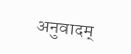अनुवादम्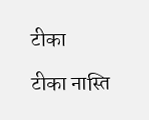टीका

टीका नास्ति